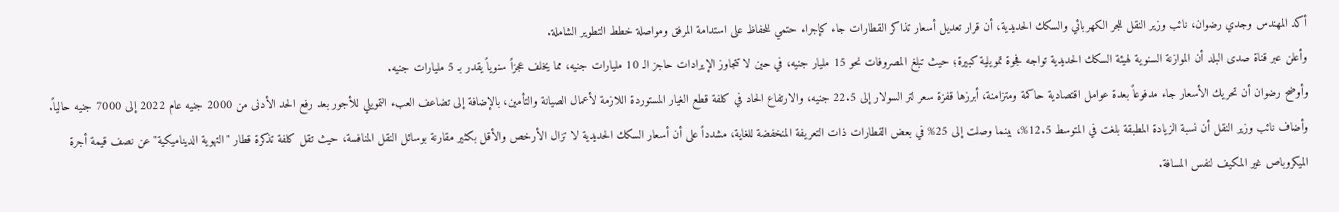أكد المهندس وجدي رضوان، نائب وزير النقل للجر الكهربائي والسكك الحديدية، أن قرار تعديل أسعار تذاكر القطارات جاء كإجراء حتمي للحفاظ على استدامة المرفق ومواصلة خطط التطوير الشاملة.
وأعلن عبر قناة صدى البلد أن الموازنة السنوية لهيئة السكك الحديدية تواجه فجوة تمويلية كبيرة؛ حيث تبلغ المصروفات نحو 15 مليار جنيه، في حين لا تتجاوز الإيرادات حاجز الـ 10 مليارات جنيه، مما يخلف عجزاً سنوياً يقدر بـ 5 مليارات جنيه.
وأوضح رضوان أن تحريك الأسعار جاء مدفوعاً بعدة عوامل اقتصادية حاكمة ومتزامنة، أبرزها قفزة سعر لتر السولار إلى 22.5 جنيه، والارتفاع الحاد في كلفة قطع الغيار المستوردة اللازمة لأعمال الصيانة والتأمين، بالإضافة إلى تضاعف العبء التمويلي للأجور بعد رفع الحد الأدنى من 2000 جنيه عام 2022 إلى 7000 جنيه حالياً.
وأضاف نائب وزير النقل أن نسبة الزيادة المطبقة بلغت في المتوسط 12.5%، بينما وصلت إلى 25% في بعض القطارات ذات التعريفة المنخفضة للغاية، مشدداً على أن أسعار السكك الحديدية لا تزال الأرخص والأقل بكثير مقارنة بوسائل النقل المنافسة، حيث تقل كلفة تذكرة قطار "التهوية الديناميكية" عن نصف قيمة أجرة الميكروباص غير المكيف لنفس المسافة.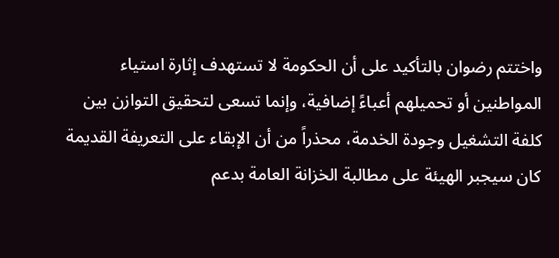واختتم رضوان بالتأكيد على أن الحكومة لا تستهدف إثارة استياء المواطنين أو تحميلهم أعباءً إضافية، وإنما تسعى لتحقيق التوازن بين كلفة التشغيل وجودة الخدمة، محذراً من أن الإبقاء على التعريفة القديمة كان سيجبر الهيئة على مطالبة الخزانة العامة بدعم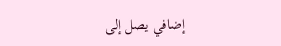إضافي يصل إلى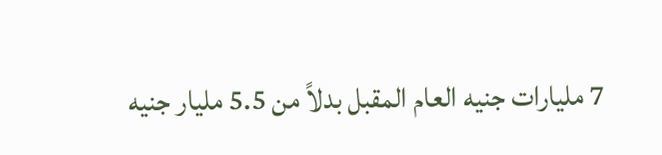7 مليارات جنيه العام المقبل بدلاً من 5.5 مليار جنيه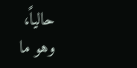حالياً، وهو ما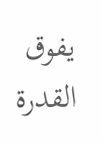يفوق القدرة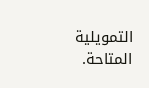التمويلية المتاحة.